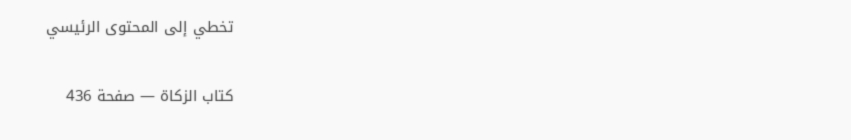تخطي إلى المحتوى الرئيسي

كتاب الزكاة — صفحة 436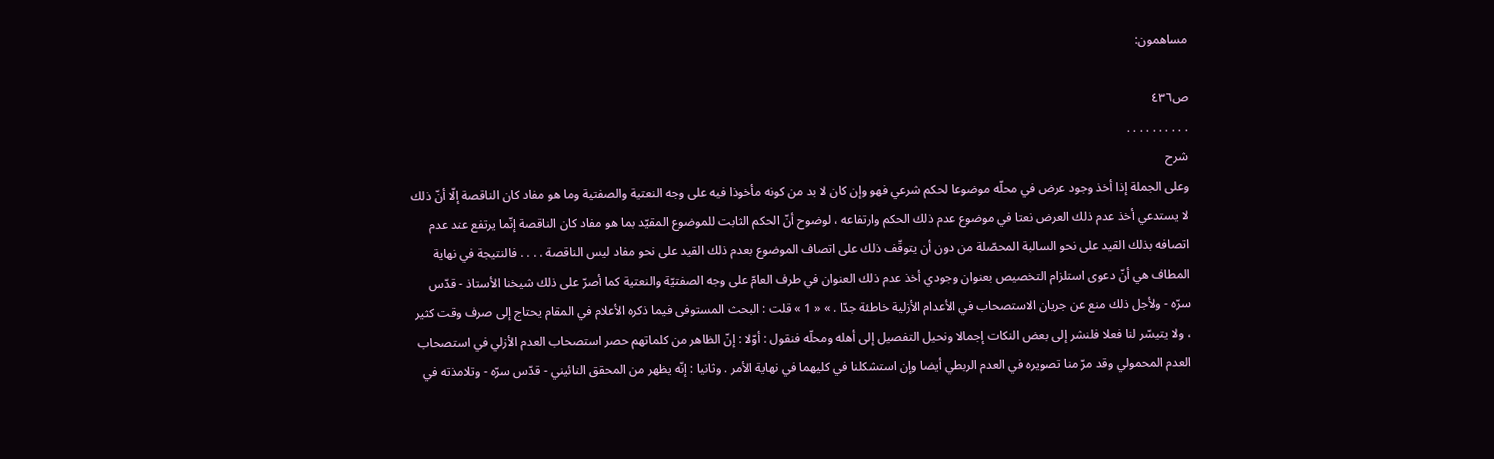مساهمون:

ص٤٣٦
. . . . . . . . . .
شرح
وعلى الجملة إذا أخذ وجود عرض في محلّه موضوعا لحكم شرعي فهو وإن كان لا بد من كونه مأخوذا فيه على وجه النعتية والصفتية وما هو مفاد كان الناقصة إلّا أنّ ذلك لا يستدعي أخذ عدم ذلك العرض نعتا في موضوع عدم ذلك الحكم وارتفاعه ، لوضوح أنّ الحكم الثابت للموضوع المقيّد بما هو مفاد كان الناقصة إنّما يرتفع عند عدم اتصافه بذلك القيد على نحو السالبة المحصّلة من دون أن يتوقّف ذلك على اتصاف الموضوع بعدم ذلك القيد على نحو مفاد ليس الناقصة . . . . فالنتيجة في نهاية المطاف هي أنّ دعوى استلزام التخصيص بعنوان وجودي أخذ عدم ذلك العنوان في طرف العامّ على وجه الصفتيّة والنعتية كما أصرّ على ذلك شيخنا الأستاذ - قدّس سرّه - ولأجل ذلك منع عن جريان الاستصحاب في الأعدام الأزلية خاطئة جدّا . » « 1 » قلت : البحث المستوفى فيما ذكره الأعلام في المقام يحتاج إلى صرف وقت كثير ، ولا يتيسّر لنا فعلا فلنشر إلى بعض النكات إجمالا ونحيل التفصيل إلى أهله ومحلّه فنقول : أوّلا : إنّ الظاهر من كلماتهم حصر استصحاب العدم الأزلي في استصحاب العدم المحمولي وقد مرّ منا تصويره في العدم الربطي أيضا وإن استشكلنا في كليهما في نهاية الأمر . وثانيا : إنّه يظهر من المحقق النائيني - قدّس سرّه - وتلامذته في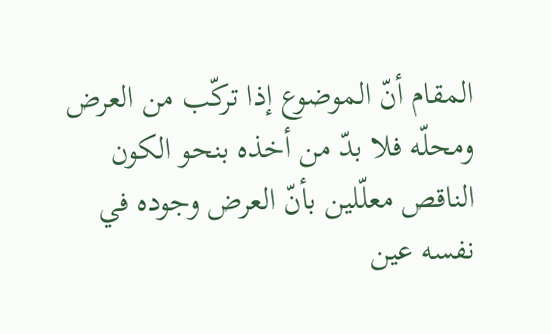المقام أنّ الموضوع إذا تركّب من العرض ومحلّه فلا بدّ من أخذه بنحو الكون الناقص معلّلين بأنّ العرض وجوده في نفسه عين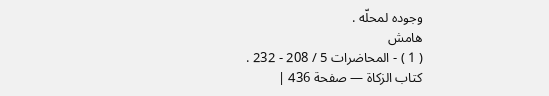وجوده لمحلّه .
هامش
( 1 ) - المحاضرات 5 / 208 - 232 .
كتاب الزكاة — صفحة 436 |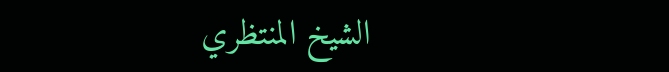الشيخ المنتظري